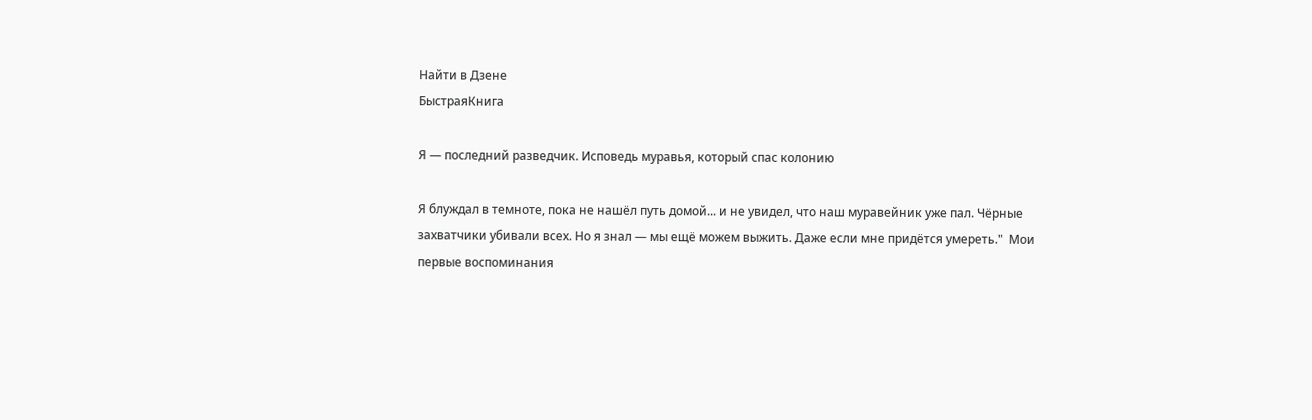Найти в Дзене
БыстраяКнига

Я — последний разведчик. Исповедь муравья, который спас колонию

Я блуждал в темноте, пока не нашёл путь домой... и не увидел, что наш муравейник уже пал. Чёрные захватчики убивали всех. Но я знал — мы ещё можем выжить. Даже если мне придётся умереть."  Мои первые воспоминания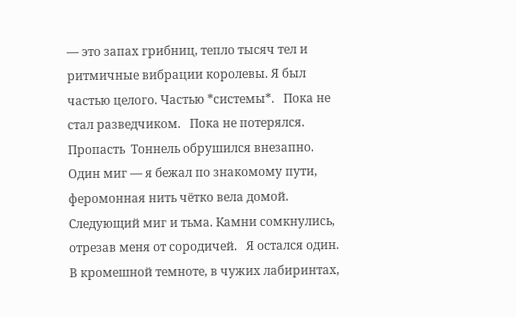— это запах грибниц, тепло тысяч тел и ритмичные вибрации королевы. Я был частью целого. Частью *системы*.   Пока не стал разведчиком.   Пока не потерялся.   Пропасть  Тоннель обрушился внезапно.   Один миг — я бежал по знакомому пути, феромонная нить чётко вела домой. Следующий миг и тьма. Камни сомкнулись, отрезав меня от сородичей.   Я остался один.   В кромешной темноте, в чужих лабиринтах,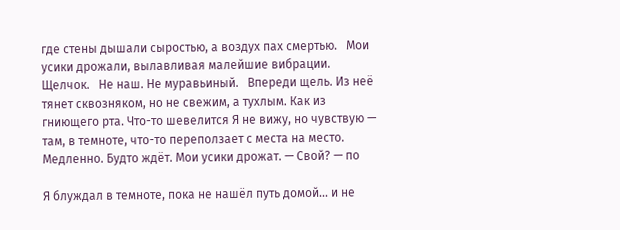где стены дышали сыростью, а воздух пах смертью.   Мои усики дрожали, вылавливая малейшие вибрации.   Щелчок.   Не наш. Не муравьиный.   Впереди щель. Из неё тянет сквозняком, но не свежим, а тухлым. Как из гниющего рта. Что-то шевелится Я не вижу, но чувствую — там, в темноте, что-то переползает с места на место. Медленно. Будто ждёт. Мои усики дрожат. — Свой? — по

Я блуждал в темноте, пока не нашёл путь домой... и не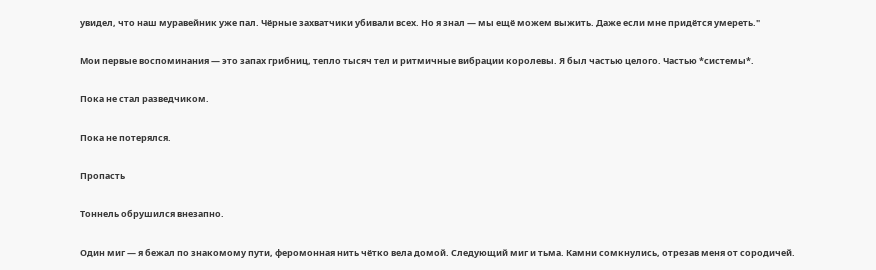увидел, что наш муравейник уже пал. Чёрные захватчики убивали всех. Но я знал — мы ещё можем выжить. Даже если мне придётся умереть."

Мои первые воспоминания — это запах грибниц, тепло тысяч тел и ритмичные вибрации королевы. Я был частью целого. Частью *системы*.

Пока не стал разведчиком.

Пока не потерялся.

Пропасть

Тоннель обрушился внезапно.

Один миг — я бежал по знакомому пути, феромонная нить чётко вела домой. Следующий миг и тьма. Камни сомкнулись, отрезав меня от сородичей.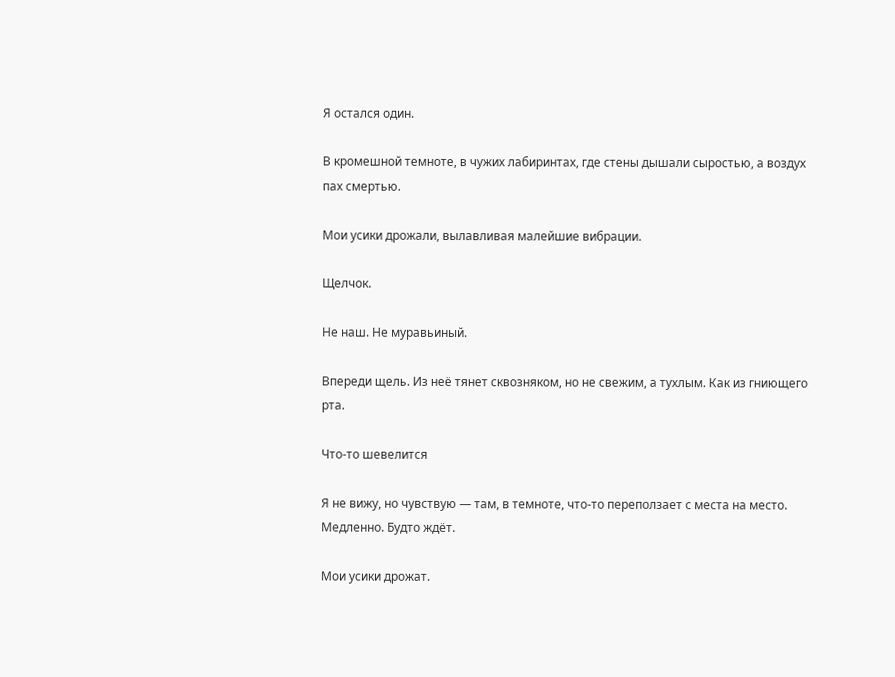Я остался один.

В кромешной темноте, в чужих лабиринтах, где стены дышали сыростью, а воздух пах смертью.

Мои усики дрожали, вылавливая малейшие вибрации.

Щелчок.

Не наш. Не муравьиный.

Впереди щель. Из неё тянет сквозняком, но не свежим, а тухлым. Как из гниющего рта.

Что-то шевелится

Я не вижу, но чувствую — там, в темноте, что-то переползает с места на место. Медленно. Будто ждёт.

Мои усики дрожат.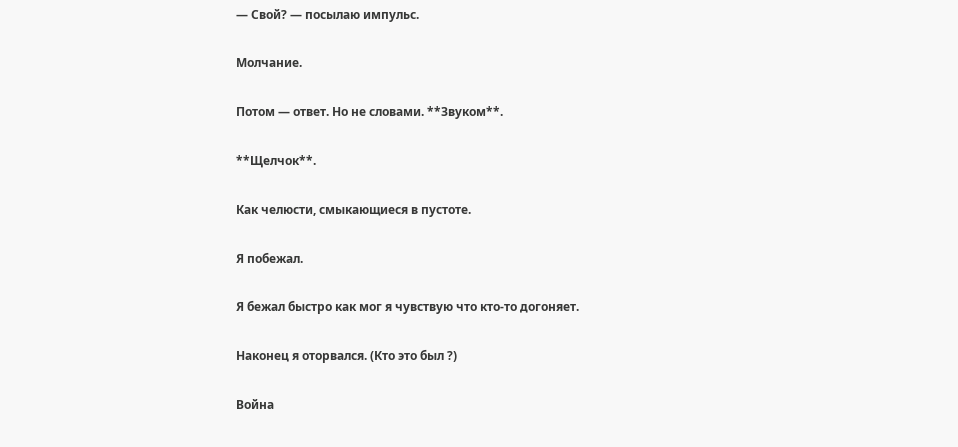— Свой? — посылаю импульс.

Молчание.

Потом — ответ. Но не словами. **Звуком**.

**Щелчок**.

Как челюсти, смыкающиеся в пустоте.

Я побежал.

Я бежал быстро как мог я чувствую что кто-то догоняет.

Наконец я оторвался. (Кто это был ?)

Война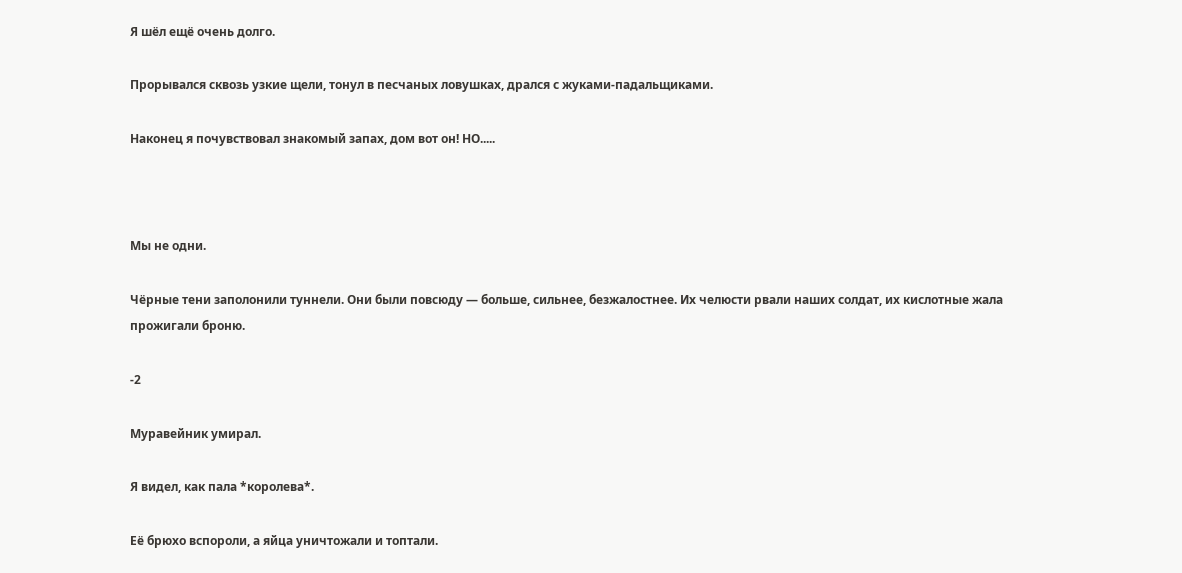Я шёл ещё очень долго.

Прорывался сквозь узкие щели, тонул в песчаных ловушках, дрался с жуками-падальщиками.

Наконец я почувствовал знакомый запах, дом вот он! НО.....



Мы не одни.

Чёрные тени заполонили туннели. Они были повсюду — больше, сильнее, безжалостнее. Их челюсти рвали наших солдат, их кислотные жала прожигали броню.

-2

Муравейник умирал.

Я видел, как пала *королева*.

Её брюхо вспороли, а яйца уничтожали и топтали.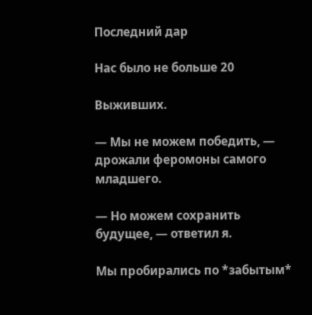Последний дар

Нас было не больше 20

Выживших.

— Мы не можем победить, — дрожали феромоны самого младшего.

— Но можем сохранить будущее, — ответил я.

Мы пробирались по *забытым*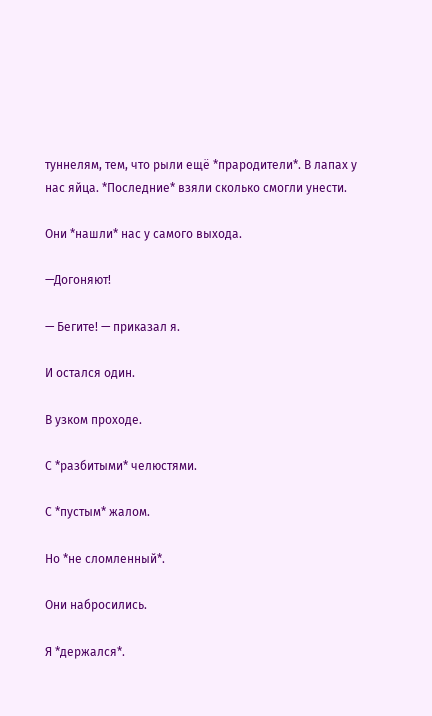туннелям, тем, что рыли ещё *прародители*. В лапах у нас яйца. *Последние* взяли сколько смогли унести.

Они *нашли* нас у самого выхода.

—Догоняют!

— Бегите! — приказал я.

И остался один.

В узком проходе.

С *разбитыми* челюстями.

С *пустым* жалом.

Но *не сломленный*.

Они набросились.

Я *держался*.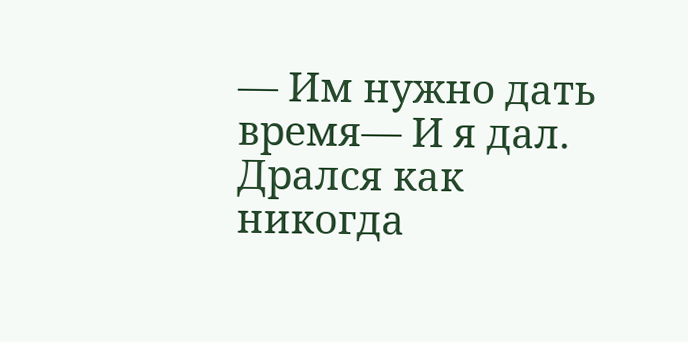— Им нужно дать время— И я дал. Дрался как никогда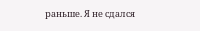раньше. Я не сдался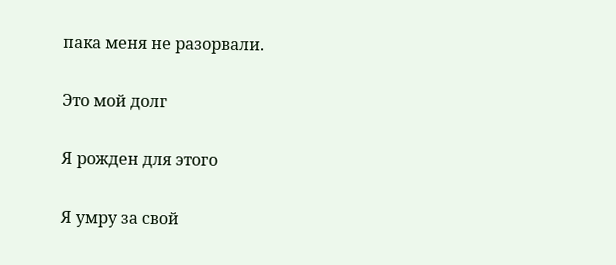пака меня не разорвали.

Это мой долг

Я рожден для этого

Я умру за свой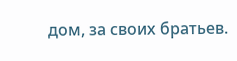дом, за своих братьев.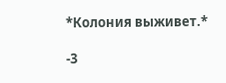*Колония выживет.*

-3